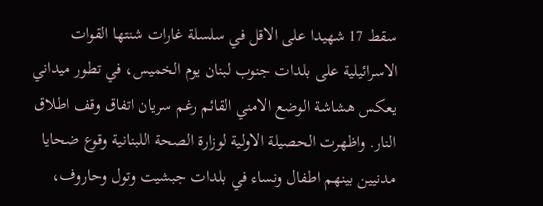سقط 17 شهيدا على الاقل في سلسلة غارات شنتها القوات الاسرائيلية على بلدات جنوب لبنان يوم الخميس، في تطور ميداني يعكس هشاشة الوضع الامني القائم رغم سريان اتفاق وقف اطلاق النار. واظهرت الحصيلة الاولية لوزارة الصحة اللبنانية وقوع ضحايا مدنيين بينهم اطفال ونساء في بلدات جبشيت وتول وحاروف،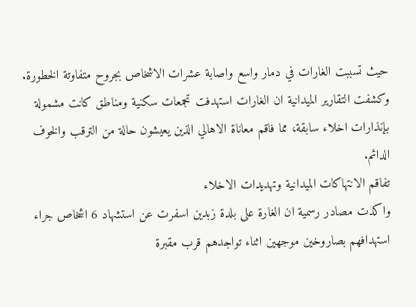حيث تسببت الغارات في دمار واسع واصابة عشرات الاشخاص بجروح متفاوتة الخطورة. وكشفت التقارير الميدانية ان الغارات استهدفت تجمعات سكنية ومناطق كانت مشمولة بإنذارات اخلاء سابقة، مما فاقم معاناة الاهالي الذين يعيشون حالة من الترقب والخوف الدائم.
تفاقم الانتهاكات الميدانية وتهديدات الاخلاء
واكدت مصادر رسمية ان الغارة على بلدة زبدين اسفرت عن استشهاد 6 اشخاص جراء استهدافهم بصاروخين موجهين اثناء تواجدهم قرب مقبرة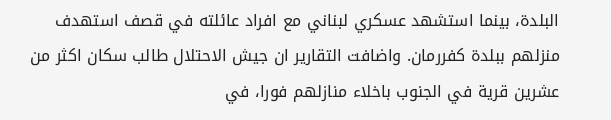البلدة، بينما استشهد عسكري لبناني مع افراد عائلته في قصف استهدف منزلهم ببلدة كفررمان. واضافت التقارير ان جيش الاحتلال طالب سكان اكثر من عشرين قرية في الجنوب باخلاء منازلهم فورا، في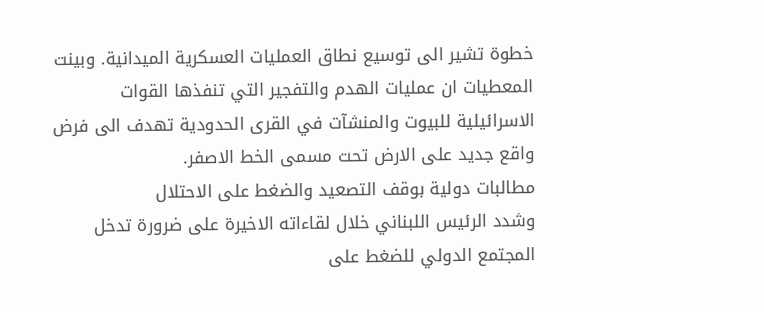خطوة تشير الى توسيع نطاق العمليات العسكرية الميدانية. وبينت المعطيات ان عمليات الهدم والتفجير التي تنفذها القوات الاسرائيلية للبيوت والمنشآت في القرى الحدودية تهدف الى فرض واقع جديد على الارض تحت مسمى الخط الاصفر.
مطالبات دولية بوقف التصعيد والضغط على الاحتلال
وشدد الرئيس اللبناني خلال لقاءاته الاخيرة على ضرورة تدخل المجتمع الدولي للضغط على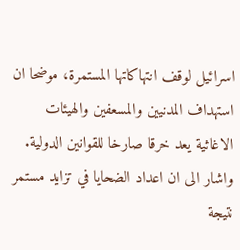اسرائيل لوقف انتهاكاتها المستمرة، موضحا ان استهداف المدنيين والمسعفين والهيئات الاغاثية يعد خرقا صارخا للقوانين الدولية. واشار الى ان اعداد الضحايا في تزايد مستمر نتيجة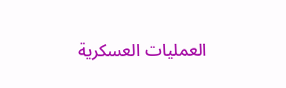العمليات العسكرية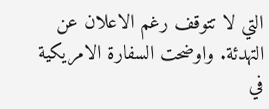التي لا تتوقف رغم الاعلان عن التهدئة. واوضحت السفارة الامريكية في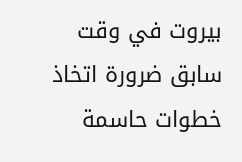بيروت في وقت سابق ضرورة اتخاذ خطوات حاسمة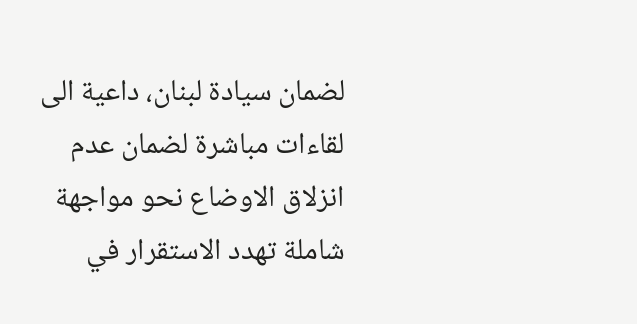لضمان سيادة لبنان، داعية الى لقاءات مباشرة لضمان عدم انزلاق الاوضاع نحو مواجهة شاملة تهدد الاستقرار في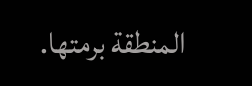المنطقة برمتها.